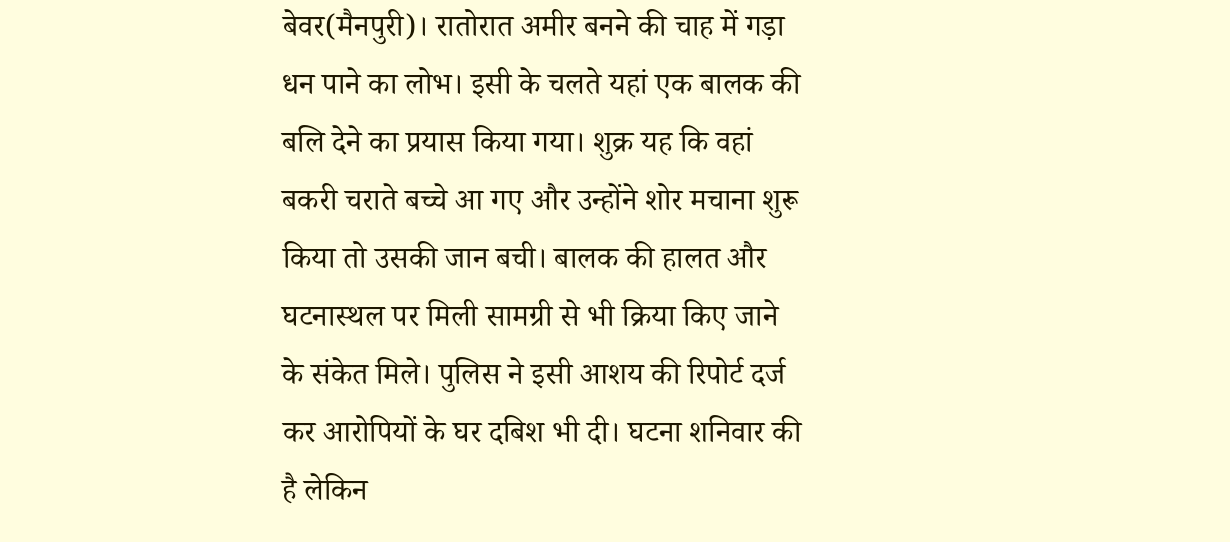बेवर(मैनपुरी)। रातोरात अमीर बनने की चाह में गड़ा धन पाने का लोभ। इसी के चलते यहां एक बालक की बलि देने का प्रयास किया गया। शुक्र यह कि वहां बकरी चराते बच्चे आ गए और उन्होंने शोर मचाना शुरू किया तो उसकी जान बची। बालक की हालत और घटनास्थल पर मिली सामग्री से भी क्रिया किए जाने के संकेत मिले। पुलिस ने इसी आशय की रिपोर्ट दर्ज कर आरोपियों के घर दबिश भी दी। घटना शनिवार की है लेकिन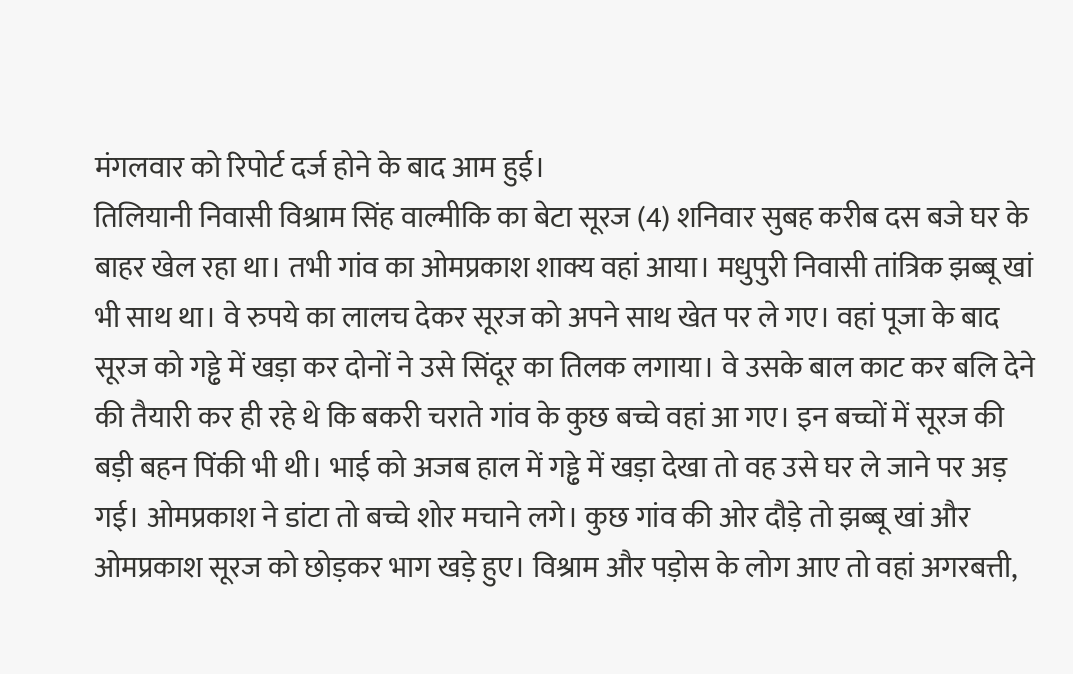मंगलवार को रिपोर्ट दर्ज होने के बाद आम हुई।
तिलियानी निवासी विश्राम सिंह वाल्मीकि का बेटा सूरज (4) शनिवार सुबह करीब दस बजे घर के बाहर खेल रहा था। तभी गांव का ओमप्रकाश शाक्य वहां आया। मधुपुरी निवासी तांत्रिक झब्बू खां भी साथ था। वे रुपये का लालच देकर सूरज को अपने साथ खेत पर ले गए। वहां पूजा के बाद सूरज को गड्ढे में खड़ा कर दोनों ने उसे सिंदूर का तिलक लगाया। वे उसके बाल काट कर बलि देने की तैयारी कर ही रहे थे कि बकरी चराते गांव के कुछ बच्चे वहां आ गए। इन बच्चों में सूरज की बड़ी बहन पिंकी भी थी। भाई को अजब हाल में गड्ढे में खड़ा देखा तो वह उसे घर ले जाने पर अड़ गई। ओमप्रकाश ने डांटा तो बच्चे शोर मचाने लगे। कुछ गांव की ओर दौड़े तो झब्बू खां और ओमप्रकाश सूरज को छोड़कर भाग खड़े हुए। विश्राम और पड़ोस के लोग आए तो वहां अगरबत्ती,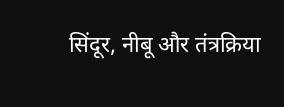सिंदूर, नीबू और तंत्रक्रिया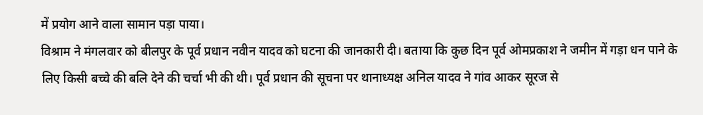में प्रयोग आने वाला सामान पड़ा पाया।
विश्राम ने मंगलवार को बीलपुर के पूर्व प्रधान नवीन यादव को घटना की जानकारी दी। बताया कि कुछ दिन पूर्व ओमप्रकाश ने जमीन में गड़ा धन पाने के लिए किसी बच्चे की बलि देने की चर्चा भी की थी। पूर्व प्रधान की सूचना पर थानाध्यक्ष अनिल यादव ने गांव आकर सूरज से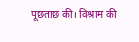पूछताछ की। विश्राम की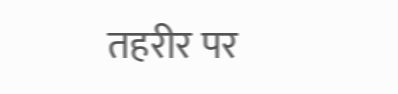तहरीर पर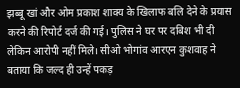झब्बू खां और ओम प्रकाश शाक्य के खिलाफ बलि देने के प्रयास करने की रिपोर्ट दर्ज की गई। पुलिस ने घर पर दबिश भी दी लेकिन आरोपी नहीं मिले। सीओ भोगांव आरएन कुशवाह ने बताया कि जल्द ही उन्हें पकड़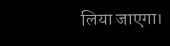लिया जाएगा।